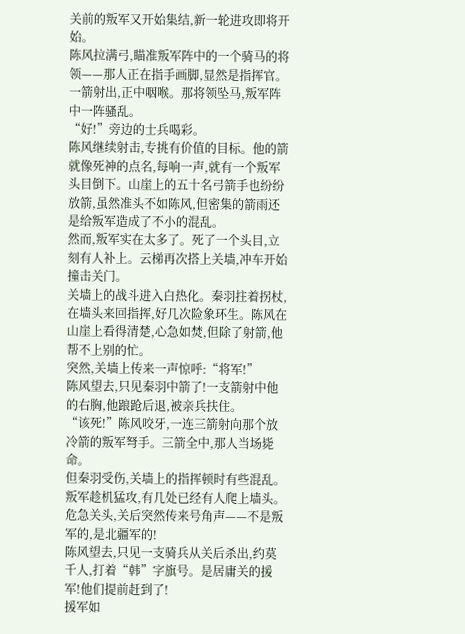关前的叛军又开始集结,新一轮进攻即将开始。
陈风拉满弓,瞄准叛军阵中的一个骑马的将领——那人正在指手画脚,显然是指挥官。一箭射出,正中咽喉。那将领坠马,叛军阵中一阵骚乱。
“好!”旁边的士兵喝彩。
陈风继续射击,专挑有价值的目标。他的箭就像死神的点名,每响一声,就有一个叛军头目倒下。山崖上的五十名弓箭手也纷纷放箭,虽然准头不如陈风,但密集的箭雨还是给叛军造成了不小的混乱。
然而,叛军实在太多了。死了一个头目,立刻有人补上。云梯再次搭上关墙,冲车开始撞击关门。
关墙上的战斗进入白热化。秦羽拄着拐杖,在墙头来回指挥,好几次险象环生。陈风在山崖上看得清楚,心急如焚,但除了射箭,他帮不上别的忙。
突然,关墙上传来一声惊呼:“将军!”
陈风望去,只见秦羽中箭了!一支箭射中他的右胸,他踉跄后退,被亲兵扶住。
“该死!”陈风咬牙,一连三箭射向那个放冷箭的叛军弩手。三箭全中,那人当场毙命。
但秦羽受伤,关墙上的指挥顿时有些混乱。叛军趁机猛攻,有几处已经有人爬上墙头。
危急关头,关后突然传来号角声——不是叛军的,是北疆军的!
陈风望去,只见一支骑兵从关后杀出,约莫千人,打着“韩”字旗号。是居庸关的援军!他们提前赶到了!
援军如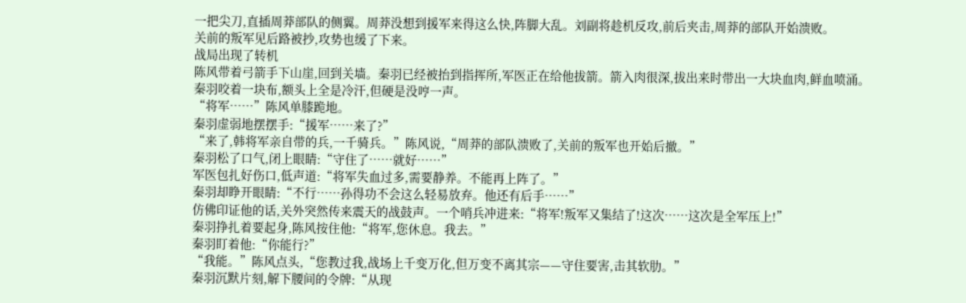一把尖刀,直插周莽部队的侧翼。周莽没想到援军来得这么快,阵脚大乱。刘副将趁机反攻,前后夹击,周莽的部队开始溃败。
关前的叛军见后路被抄,攻势也缓了下来。
战局出现了转机
陈风带着弓箭手下山崖,回到关墙。秦羽已经被抬到指挥所,军医正在给他拔箭。箭入肉很深,拔出来时带出一大块血肉,鲜血喷涌。
秦羽咬着一块布,额头上全是冷汗,但硬是没哼一声。
“将军……”陈风单膝跪地。
秦羽虚弱地摆摆手:“援军……来了?”
“来了,韩将军亲自带的兵,一千骑兵。”陈风说,“周莽的部队溃败了,关前的叛军也开始后撤。”
秦羽松了口气,闭上眼睛:“守住了……就好……”
军医包扎好伤口,低声道:“将军失血过多,需要静养。不能再上阵了。”
秦羽却睁开眼睛:“不行……孙得功不会这么轻易放弃。他还有后手……”
仿佛印证他的话,关外突然传来震天的战鼓声。一个哨兵冲进来:“将军!叛军又集结了!这次……这次是全军压上!”
秦羽挣扎着要起身,陈风按住他:“将军,您休息。我去。”
秦羽盯着他:“你能行?”
“我能。”陈风点头,“您教过我,战场上千变万化,但万变不离其宗——守住要害,击其软肋。”
秦羽沉默片刻,解下腰间的令牌:“从现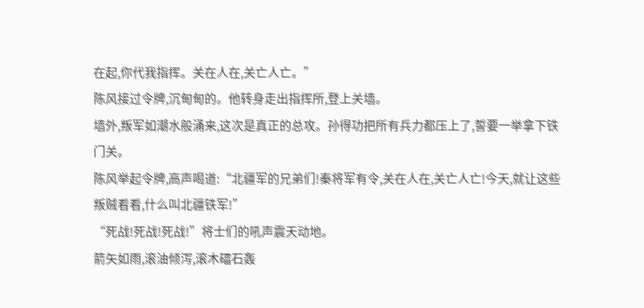在起,你代我指挥。关在人在,关亡人亡。”
陈风接过令牌,沉甸甸的。他转身走出指挥所,登上关墙。
墙外,叛军如潮水般涌来,这次是真正的总攻。孙得功把所有兵力都压上了,誓要一举拿下铁门关。
陈风举起令牌,高声喝道:“北疆军的兄弟们!秦将军有令,关在人在,关亡人亡!今天,就让这些叛贼看看,什么叫北疆铁军!”
“死战!死战!死战!”将士们的吼声震天动地。
箭矢如雨,滚油倾泻,滚木礌石轰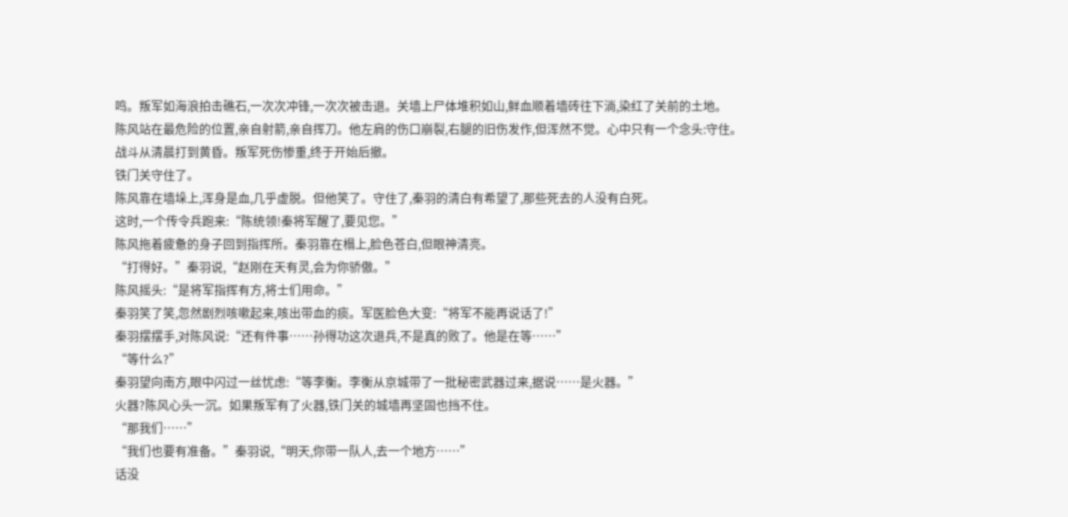鸣。叛军如海浪拍击礁石,一次次冲锋,一次次被击退。关墙上尸体堆积如山,鲜血顺着墙砖往下淌,染红了关前的土地。
陈风站在最危险的位置,亲自射箭,亲自挥刀。他左肩的伤口崩裂,右腿的旧伤发作,但浑然不觉。心中只有一个念头:守住。
战斗从清晨打到黄昏。叛军死伤惨重,终于开始后撤。
铁门关守住了。
陈风靠在墙垛上,浑身是血,几乎虚脱。但他笑了。守住了,秦羽的清白有希望了,那些死去的人没有白死。
这时,一个传令兵跑来:“陈统领!秦将军醒了,要见您。”
陈风拖着疲惫的身子回到指挥所。秦羽靠在榻上,脸色苍白,但眼神清亮。
“打得好。”秦羽说,“赵刚在天有灵,会为你骄傲。”
陈风摇头:“是将军指挥有方,将士们用命。”
秦羽笑了笑,忽然剧烈咳嗽起来,咳出带血的痰。军医脸色大变:“将军不能再说话了!”
秦羽摆摆手,对陈风说:“还有件事……孙得功这次退兵,不是真的败了。他是在等……”
“等什么?”
秦羽望向南方,眼中闪过一丝忧虑:“等李衡。李衡从京城带了一批秘密武器过来,据说……是火器。”
火器?陈风心头一沉。如果叛军有了火器,铁门关的城墙再坚固也挡不住。
“那我们……”
“我们也要有准备。”秦羽说,“明天,你带一队人,去一个地方……”
话没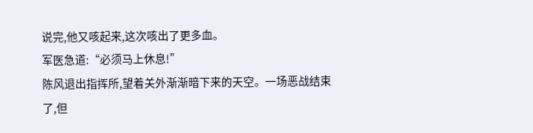说完,他又咳起来,这次咳出了更多血。
军医急道:“必须马上休息!”
陈风退出指挥所,望着关外渐渐暗下来的天空。一场恶战结束了,但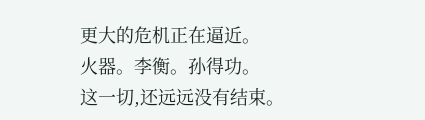更大的危机正在逼近。
火器。李衡。孙得功。
这一切,还远远没有结束。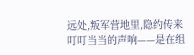远处,叛军营地里,隐约传来叮叮当当的声响——是在组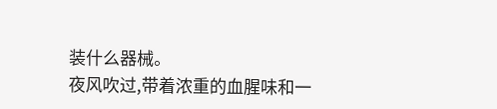装什么器械。
夜风吹过,带着浓重的血腥味和一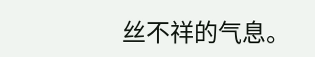丝不祥的气息。